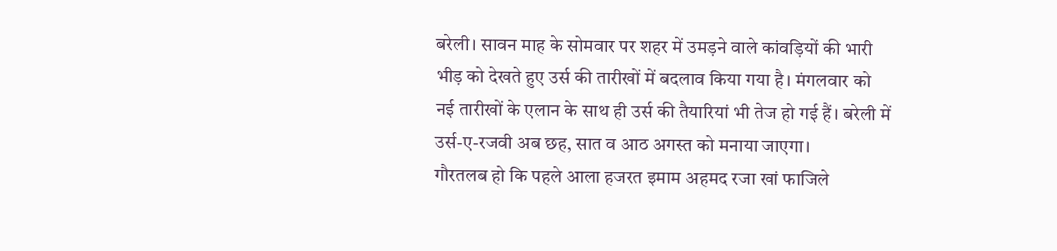बरेली। सावन माह के सोमवार पर शहर में उमड़ने वाले कांवड़ियों की भारी भीड़ को देखते हुए उर्स की तारीखों में बदलाव किया गया है। मंगलवार को नई तारीखों के एलान के साथ ही उर्स की तैयारियां भी तेज हो गई हैं। बरेली में उर्स-ए-रजवी अब छह, सात व आठ अगस्त को मनाया जाएगा।
गौरतलब हो कि पहले आला हजरत इमाम अहमद रजा खां फाजिले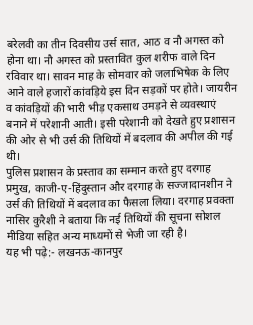बरेलवी का तीन दिवसीय उर्स सात, आठ व नौ अगस्त को होना था। नौ अगस्त को प्रस्तावित कुल शरीफ वाले दिन रविवार था। सावन माह के सोमवार को जलाभिषेक के लिए आने वाले हजारों कांवड़िये इस दिन सड़कों पर होते। जायरीन व कांवड़ियों की भारी भीड़ एकसाथ उमड़ने से व्यवस्थाएं बनाने में परेशानी आती। इसी परेशानी को देखते हुए प्रशासन की ओर से भी उर्स की तिथियों में बदलाव की अपील की गई थी।
पुलिस प्रशासन के प्रस्ताव का सम्मान करते हुए दरगाह प्रमुख, काजी-ए-हिंदुस्तान और दरगाह के सज्जादानशीन ने उर्स की तिथियों में बदलाव का फैसला लिया। दरगाह प्रवक्ता नासिर कुरैशी ने बताया कि नई तिथियों की सूचना सोशल मीडिया सहित अन्य माध्यमों से भेजी जा रही है।
यह भी पढ़े:- लखनऊ-कानपुर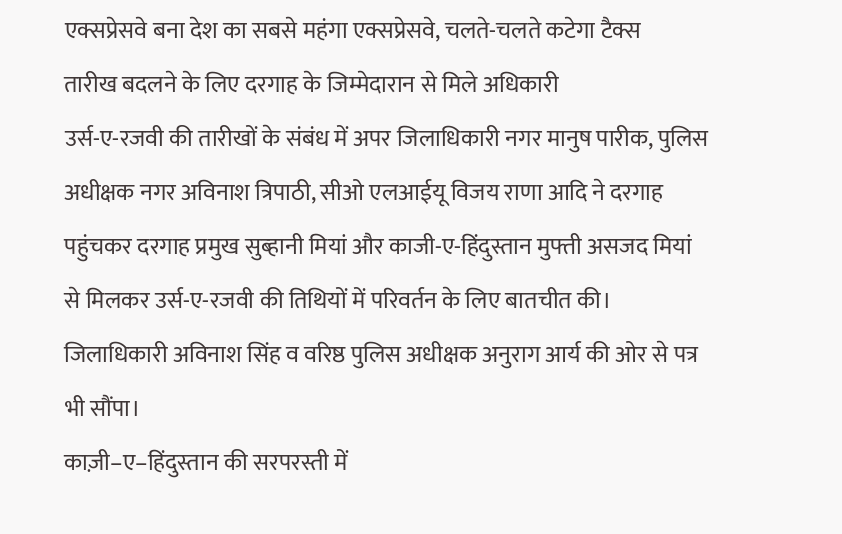एक्सप्रेसवे बना देश का सबसे महंगा एक्सप्रेसवे, चलते-चलते कटेगा टैक्स
तारीख बदलने के लिए दरगाह के जिम्मेदारान से मिले अधिकारी
उर्स-ए-रजवी की तारीखों के संबंध में अपर जिलाधिकारी नगर मानुष पारीक, पुलिस अधीक्षक नगर अविनाश त्रिपाठी, सीओ एलआईयू विजय राणा आदि ने दरगाह पहुंचकर दरगाह प्रमुख सुब्हानी मियां और काजी-ए-हिंदुस्तान मुफ्ती असजद मियां से मिलकर उर्स-ए-रजवी की तिथियों में परिवर्तन के लिए बातचीत की। जिलाधिकारी अविनाश सिंह व वरिष्ठ पुलिस अधीक्षक अनुराग आर्य की ओर से पत्र भी सौंपा।
काज़ी–ए–हिंदुस्तान की सरपरस्ती में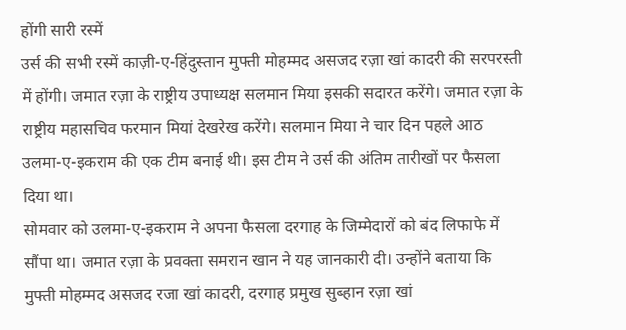होंगी सारी रस्में
उर्स की सभी रस्में काज़ी-ए-हिंदुस्तान मुफ्ती मोहम्मद असजद रज़ा खां कादरी की सरपरस्ती में होंगी। जमात रज़ा के राष्ट्रीय उपाध्यक्ष सलमान मिया इसकी सदारत करेंगे। जमात रज़ा के राष्ट्रीय महासचिव फरमान मियां देखरेख करेंगे। सलमान मिया ने चार दिन पहले आठ उलमा-ए-इकराम की एक टीम बनाई थी। इस टीम ने उर्स की अंतिम तारीखों पर फैसला दिया था।
सोमवार को उलमा-ए-इकराम ने अपना फैसला दरगाह के जिम्मेदारों को बंद लिफाफे में सौंपा था। जमात रज़ा के प्रवक्ता समरान खान ने यह जानकारी दी। उन्होंने बताया कि मुफ्ती मोहम्मद असजद रजा खां कादरी, दरगाह प्रमुख सुब्हान रज़ा खां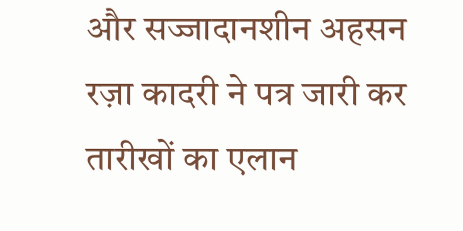और सज्जादानशीन अहसन रज़ा कादरी ने पत्र जारी कर तारीखों का एलान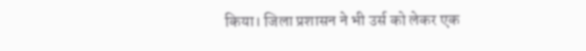किया। जिला प्रशासन ने भी उर्स को लेकर एक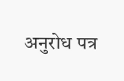अनुरोध पत्र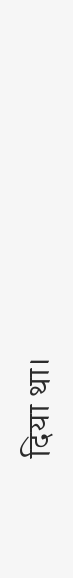दिया था।